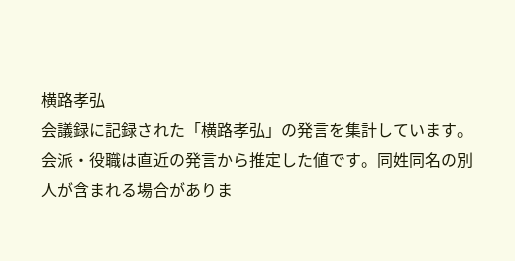横路孝弘
会議録に記録された「横路孝弘」の発言を集計しています。会派・役職は直近の発言から推定した値です。同姓同名の別人が含まれる場合がありま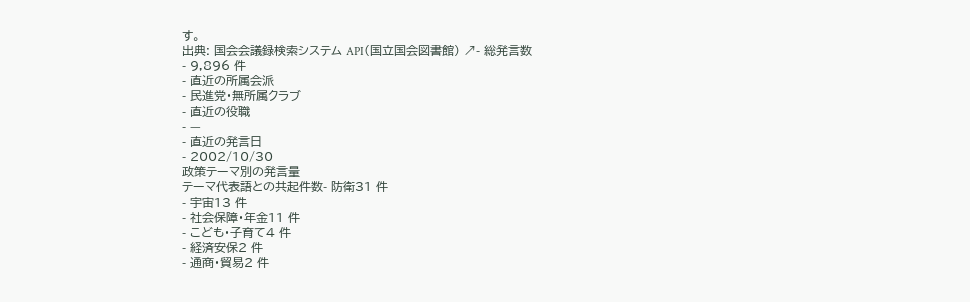す。
出典: 国会会議録検索システム API(国立国会図書館) ↗- 総発言数
- 9,896 件
- 直近の所属会派
- 民進党・無所属クラブ
- 直近の役職
- —
- 直近の発言日
- 2002/10/30
政策テーマ別の発言量
テーマ代表語との共起件数- 防衛31 件
- 宇宙13 件
- 社会保障・年金11 件
- こども・子育て4 件
- 経済安保2 件
- 通商・貿易2 件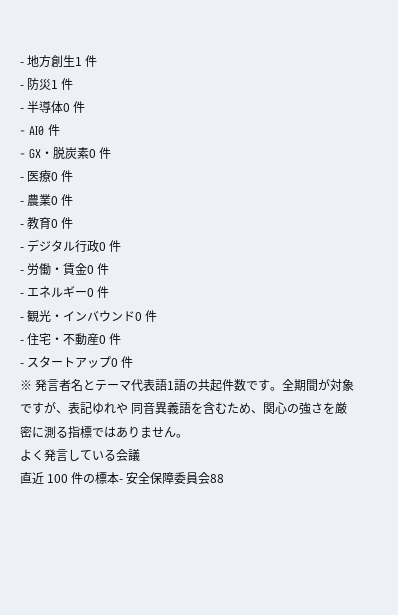- 地方創生1 件
- 防災1 件
- 半導体0 件
- AI0 件
- GX・脱炭素0 件
- 医療0 件
- 農業0 件
- 教育0 件
- デジタル行政0 件
- 労働・賃金0 件
- エネルギー0 件
- 観光・インバウンド0 件
- 住宅・不動産0 件
- スタートアップ0 件
※ 発言者名とテーマ代表語1語の共起件数です。全期間が対象ですが、表記ゆれや 同音異義語を含むため、関心の強さを厳密に測る指標ではありません。
よく発言している会議
直近 100 件の標本- 安全保障委員会88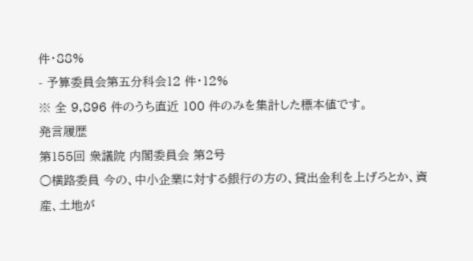件・88%
- 予算委員会第五分科会12 件・12%
※ 全 9,896 件のうち直近 100 件のみを集計した標本値です。
発言履歴
第155回 衆議院 内閣委員会 第2号
○横路委員 今の、中小企業に対する銀行の方の、貸出金利を上げろとか、資産、土地が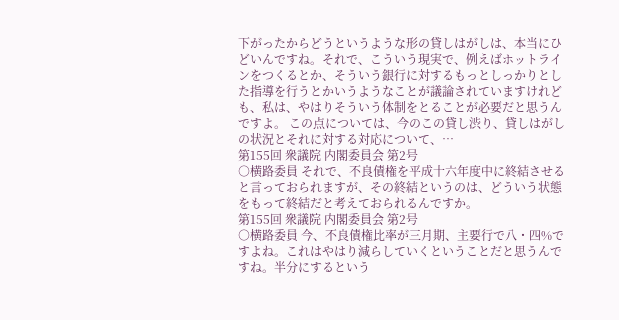下がったからどうというような形の貸しはがしは、本当にひどいんですね。それで、こういう現実で、例えばホットラインをつくるとか、そういう銀行に対するもっとしっかりとした指導を行うとかいうようなことが議論されていますけれども、私は、やはりそういう体制をとることが必要だと思うんですよ。 この点については、今のこの貸し渋り、貸しはがしの状況とそれに対する対応について、…
第155回 衆議院 内閣委員会 第2号
○横路委員 それで、不良債権を平成十六年度中に終結させると言っておられますが、その終結というのは、どういう状態をもって終結だと考えておられるんですか。
第155回 衆議院 内閣委員会 第2号
○横路委員 今、不良債権比率が三月期、主要行で八・四%ですよね。これはやはり減らしていくということだと思うんですね。半分にするという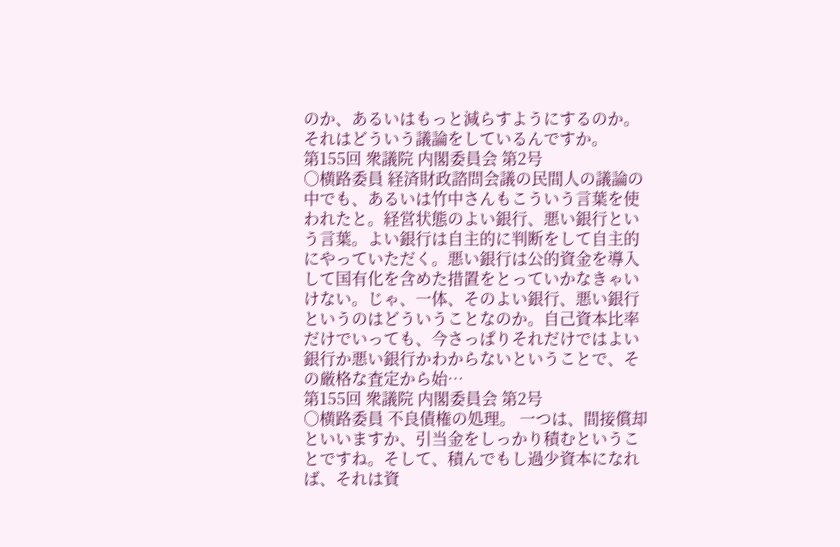のか、あるいはもっと減らすようにするのか。それはどういう議論をしているんですか。
第155回 衆議院 内閣委員会 第2号
○横路委員 経済財政諮問会議の民間人の議論の中でも、あるいは竹中さんもこういう言葉を使われたと。経営状態のよい銀行、悪い銀行という言葉。よい銀行は自主的に判断をして自主的にやっていただく。悪い銀行は公的資金を導入して国有化を含めた措置をとっていかなきゃいけない。じゃ、一体、そのよい銀行、悪い銀行というのはどういうことなのか。自己資本比率だけでいっても、今さっぱりそれだけではよい銀行か悪い銀行かわからないということで、その厳格な査定から始…
第155回 衆議院 内閣委員会 第2号
○横路委員 不良債権の処理。 一つは、間接償却といいますか、引当金をしっかり積むということですね。そして、積んでもし過少資本になれば、それは資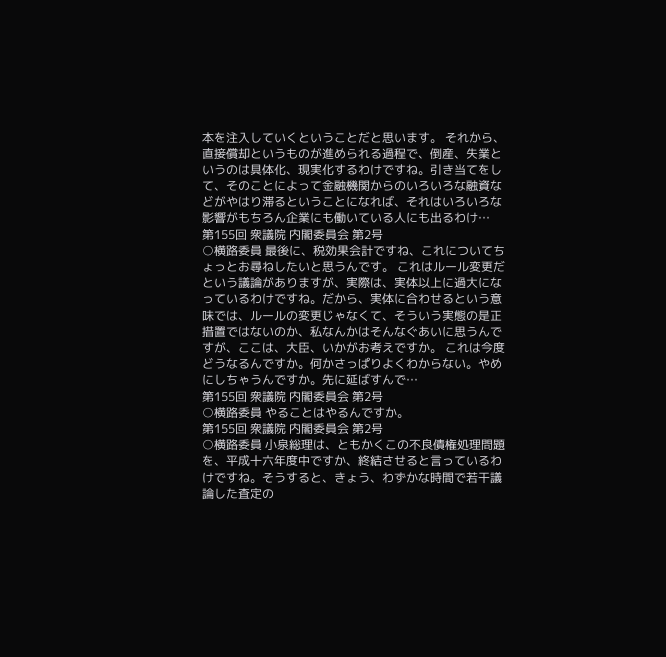本を注入していくということだと思います。 それから、直接償却というものが進められる過程で、倒産、失業というのは具体化、現実化するわけですね。引き当てをして、そのことによって金融機関からのいろいろな融資などがやはり滞るということになれば、それはいろいろな影響がもちろん企業にも働いている人にも出るわけ…
第155回 衆議院 内閣委員会 第2号
○横路委員 最後に、税効果会計ですね、これについてちょっとお尋ねしたいと思うんです。 これはルール変更だという議論がありますが、実際は、実体以上に過大になっているわけですね。だから、実体に合わせるという意味では、ルールの変更じゃなくて、そういう実態の是正措置ではないのか、私なんかはそんなぐあいに思うんですが、ここは、大臣、いかがお考えですか。 これは今度どうなるんですか。何かさっぱりよくわからない。やめにしちゃうんですか。先に延ばすんで…
第155回 衆議院 内閣委員会 第2号
○横路委員 やることはやるんですか。
第155回 衆議院 内閣委員会 第2号
○横路委員 小泉総理は、ともかくこの不良債権処理問題を、平成十六年度中ですか、終結させると言っているわけですね。そうすると、きょう、わずかな時間で若干議論した査定の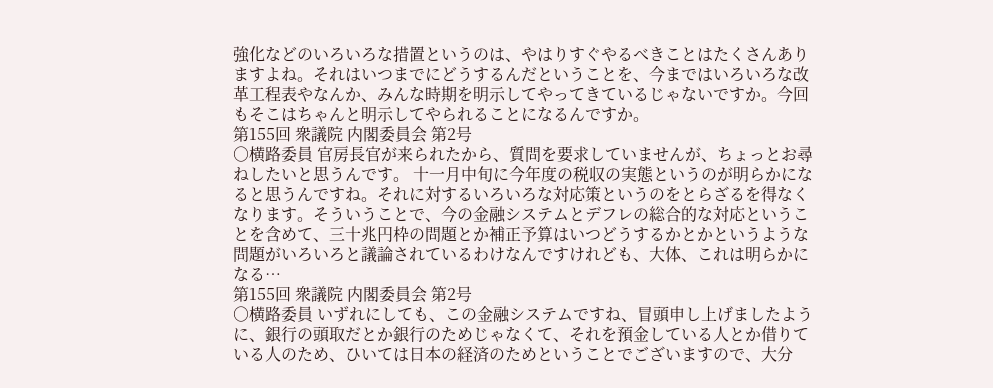強化などのいろいろな措置というのは、やはりすぐやるべきことはたくさんありますよね。それはいつまでにどうするんだということを、今まではいろいろな改革工程表やなんか、みんな時期を明示してやってきているじゃないですか。今回もそこはちゃんと明示してやられることになるんですか。
第155回 衆議院 内閣委員会 第2号
○横路委員 官房長官が来られたから、質問を要求していませんが、ちょっとお尋ねしたいと思うんです。 十一月中旬に今年度の税収の実態というのが明らかになると思うんですね。それに対するいろいろな対応策というのをとらざるを得なくなります。そういうことで、今の金融システムとデフレの総合的な対応ということを含めて、三十兆円枠の問題とか補正予算はいつどうするかとかというような問題がいろいろと議論されているわけなんですけれども、大体、これは明らかになる…
第155回 衆議院 内閣委員会 第2号
○横路委員 いずれにしても、この金融システムですね、冒頭申し上げましたように、銀行の頭取だとか銀行のためじゃなくて、それを預金している人とか借りている人のため、ひいては日本の経済のためということでございますので、大分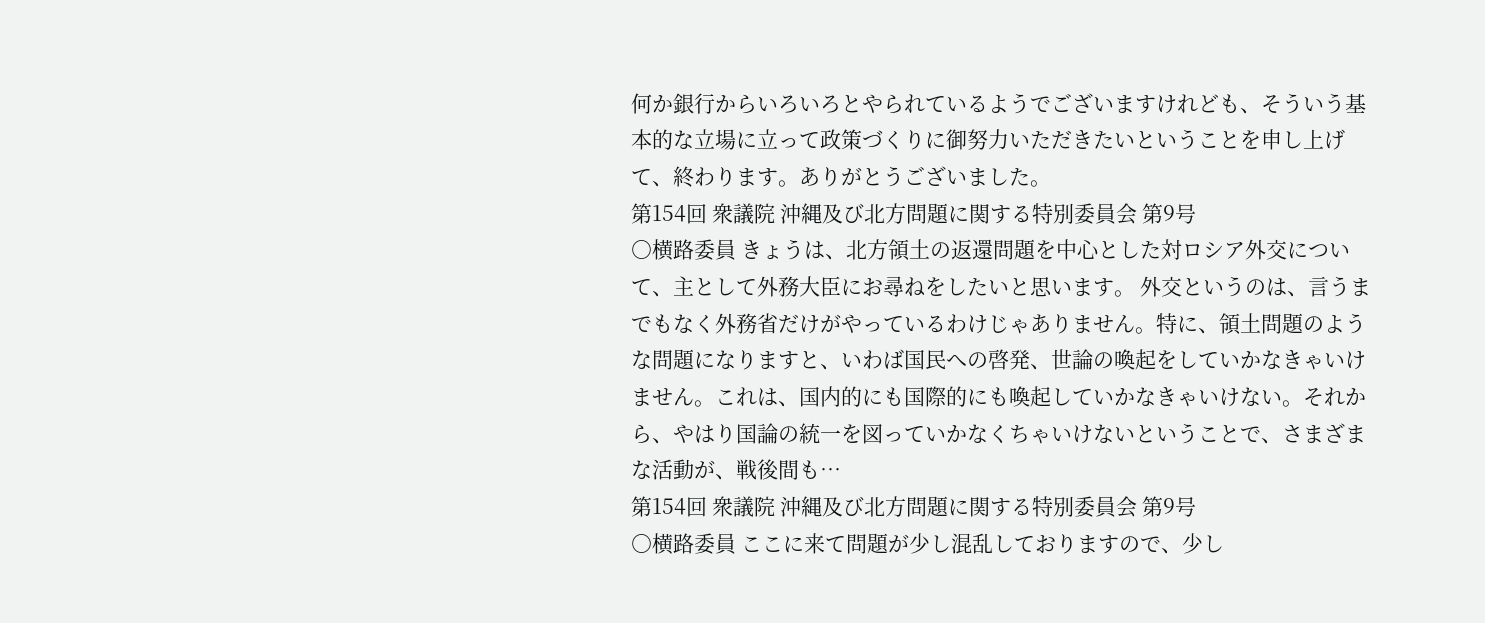何か銀行からいろいろとやられているようでございますけれども、そういう基本的な立場に立って政策づくりに御努力いただきたいということを申し上げて、終わります。ありがとうございました。
第154回 衆議院 沖縄及び北方問題に関する特別委員会 第9号
○横路委員 きょうは、北方領土の返還問題を中心とした対ロシア外交について、主として外務大臣にお尋ねをしたいと思います。 外交というのは、言うまでもなく外務省だけがやっているわけじゃありません。特に、領土問題のような問題になりますと、いわば国民への啓発、世論の喚起をしていかなきゃいけません。これは、国内的にも国際的にも喚起していかなきゃいけない。それから、やはり国論の統一を図っていかなくちゃいけないということで、さまざまな活動が、戦後間も…
第154回 衆議院 沖縄及び北方問題に関する特別委員会 第9号
○横路委員 ここに来て問題が少し混乱しておりますので、少し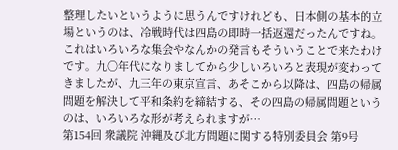整理したいというように思うんですけれども、日本側の基本的立場というのは、冷戦時代は四島の即時一括返還だったんですね。これはいろいろな集会やなんかの発言もそういうことで来たわけです。九〇年代になりましてから少しいろいろと表現が変わってきましたが、九三年の東京宣言、あそこから以降は、四島の帰属問題を解決して平和条約を締結する、その四島の帰属問題というのは、いろいろな形が考えられますが…
第154回 衆議院 沖縄及び北方問題に関する特別委員会 第9号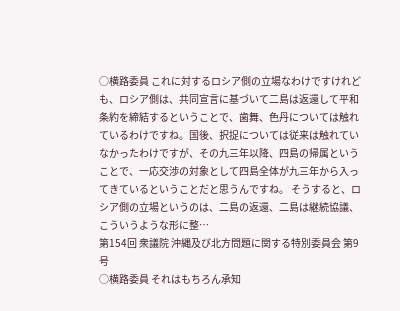○横路委員 これに対するロシア側の立場なわけですけれども、ロシア側は、共同宣言に基づいて二島は返還して平和条約を締結するということで、歯舞、色丹については触れているわけですね。国後、択捉については従来は触れていなかったわけですが、その九三年以降、四島の帰属ということで、一応交渉の対象として四島全体が九三年から入ってきているということだと思うんですね。 そうすると、ロシア側の立場というのは、二島の返還、二島は継続協議、こういうような形に整…
第154回 衆議院 沖縄及び北方問題に関する特別委員会 第9号
○横路委員 それはもちろん承知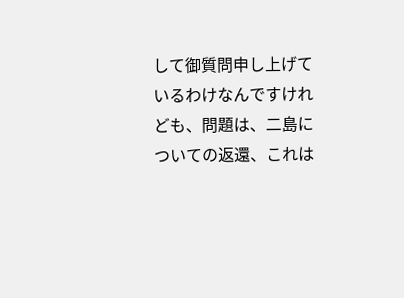して御質問申し上げているわけなんですけれども、問題は、二島についての返還、これは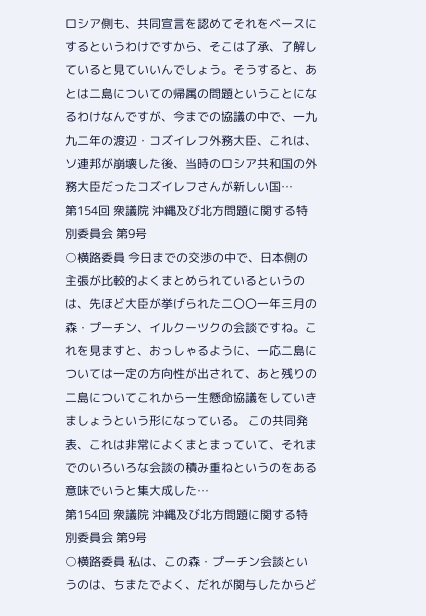ロシア側も、共同宣言を認めてそれをベースにするというわけですから、そこは了承、了解していると見ていいんでしょう。そうすると、あとは二島についての帰属の問題ということになるわけなんですが、今までの協議の中で、一九九二年の渡辺・コズイレフ外務大臣、これは、ソ連邦が崩壊した後、当時のロシア共和国の外務大臣だったコズイレフさんが新しい国…
第154回 衆議院 沖縄及び北方問題に関する特別委員会 第9号
○横路委員 今日までの交渉の中で、日本側の主張が比較的よくまとめられているというのは、先ほど大臣が挙げられた二〇〇一年三月の森・プーチン、イルクーツクの会談ですね。これを見ますと、おっしゃるように、一応二島については一定の方向性が出されて、あと残りの二島についてこれから一生懸命協議をしていきましょうという形になっている。 この共同発表、これは非常によくまとまっていて、それまでのいろいろな会談の積み重ねというのをある意味でいうと集大成した…
第154回 衆議院 沖縄及び北方問題に関する特別委員会 第9号
○横路委員 私は、この森・プーチン会談というのは、ちまたでよく、だれが関与したからど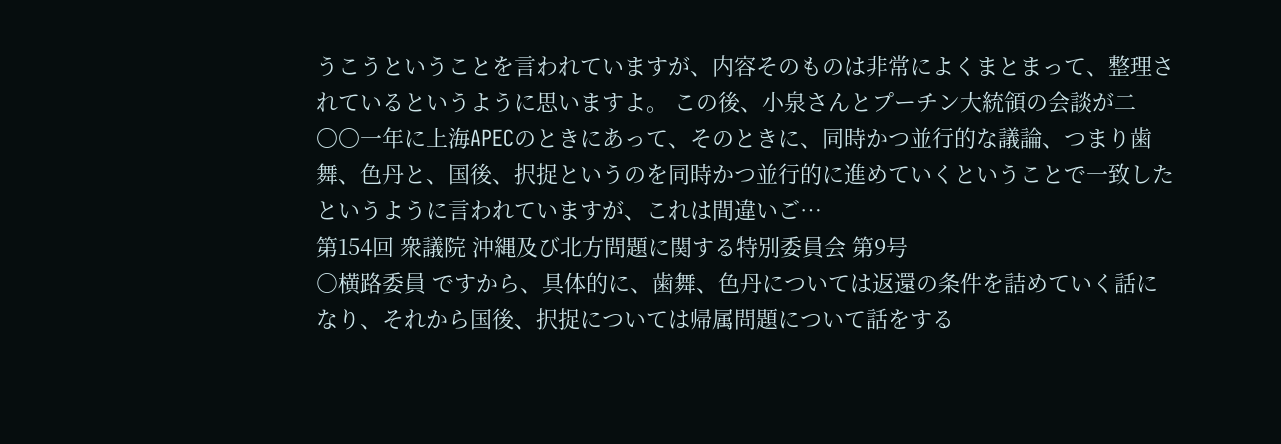うこうということを言われていますが、内容そのものは非常によくまとまって、整理されているというように思いますよ。 この後、小泉さんとプーチン大統領の会談が二〇〇一年に上海APECのときにあって、そのときに、同時かつ並行的な議論、つまり歯舞、色丹と、国後、択捉というのを同時かつ並行的に進めていくということで一致したというように言われていますが、これは間違いご…
第154回 衆議院 沖縄及び北方問題に関する特別委員会 第9号
○横路委員 ですから、具体的に、歯舞、色丹については返還の条件を詰めていく話になり、それから国後、択捉については帰属問題について話をする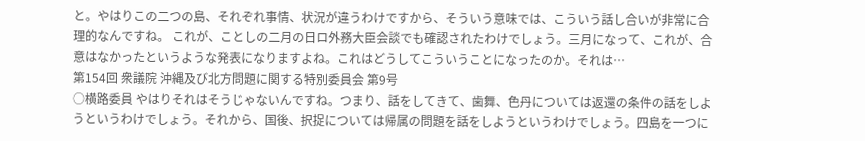と。やはりこの二つの島、それぞれ事情、状況が違うわけですから、そういう意味では、こういう話し合いが非常に合理的なんですね。 これが、ことしの二月の日ロ外務大臣会談でも確認されたわけでしょう。三月になって、これが、合意はなかったというような発表になりますよね。これはどうしてこういうことになったのか。それは…
第154回 衆議院 沖縄及び北方問題に関する特別委員会 第9号
○横路委員 やはりそれはそうじゃないんですね。つまり、話をしてきて、歯舞、色丹については返還の条件の話をしようというわけでしょう。それから、国後、択捉については帰属の問題を話をしようというわけでしょう。四島を一つに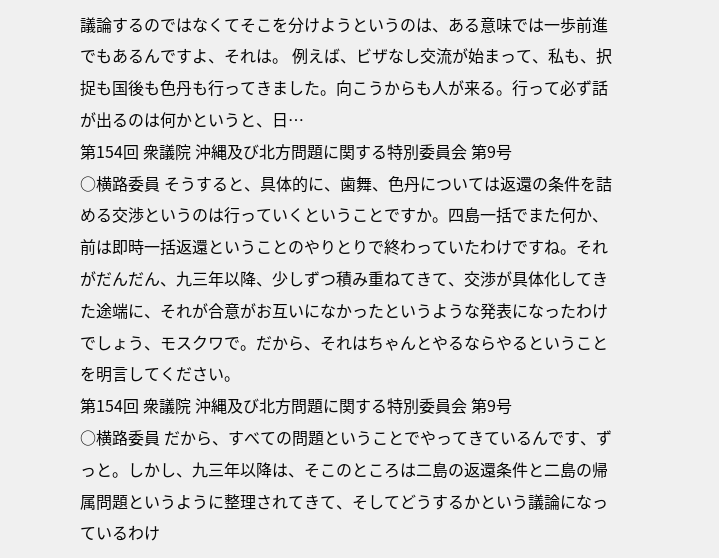議論するのではなくてそこを分けようというのは、ある意味では一歩前進でもあるんですよ、それは。 例えば、ビザなし交流が始まって、私も、択捉も国後も色丹も行ってきました。向こうからも人が来る。行って必ず話が出るのは何かというと、日…
第154回 衆議院 沖縄及び北方問題に関する特別委員会 第9号
○横路委員 そうすると、具体的に、歯舞、色丹については返還の条件を詰める交渉というのは行っていくということですか。四島一括でまた何か、前は即時一括返還ということのやりとりで終わっていたわけですね。それがだんだん、九三年以降、少しずつ積み重ねてきて、交渉が具体化してきた途端に、それが合意がお互いになかったというような発表になったわけでしょう、モスクワで。だから、それはちゃんとやるならやるということを明言してください。
第154回 衆議院 沖縄及び北方問題に関する特別委員会 第9号
○横路委員 だから、すべての問題ということでやってきているんです、ずっと。しかし、九三年以降は、そこのところは二島の返還条件と二島の帰属問題というように整理されてきて、そしてどうするかという議論になっているわけ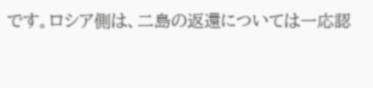です。ロシア側は、二島の返還については一応認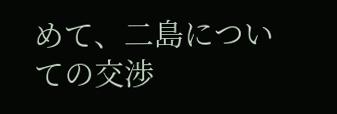めて、二島についての交渉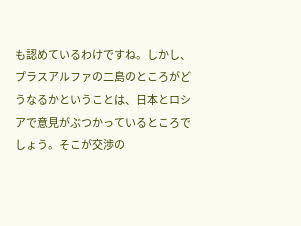も認めているわけですね。しかし、プラスアルファの二島のところがどうなるかということは、日本とロシアで意見がぶつかっているところでしょう。そこが交渉の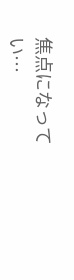焦点になってい…